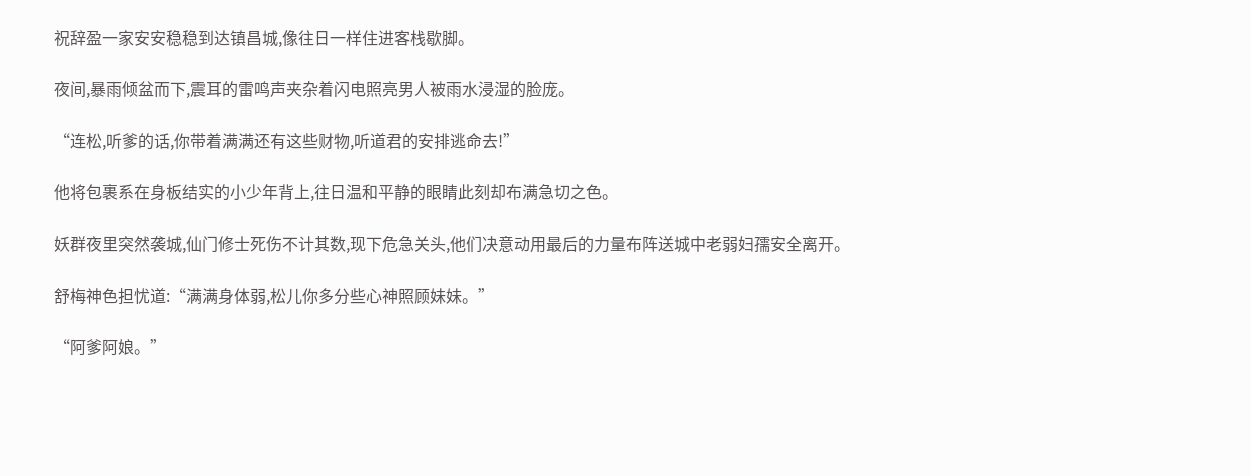祝辞盈一家安安稳稳到达镇昌城,像往日一样住进客栈歇脚。

夜间,暴雨倾盆而下,震耳的雷鸣声夹杂着闪电照亮男人被雨水浸湿的脸庞。

“连松,听爹的话,你带着满满还有这些财物,听道君的安排逃命去!”

他将包裹系在身板结实的小少年背上,往日温和平静的眼睛此刻却布满急切之色。

妖群夜里突然袭城,仙门修士死伤不计其数,现下危急关头,他们决意动用最后的力量布阵送城中老弱妇孺安全离开。

舒梅神色担忧道:“满满身体弱,松儿你多分些心神照顾妹妹。”

“阿爹阿娘。”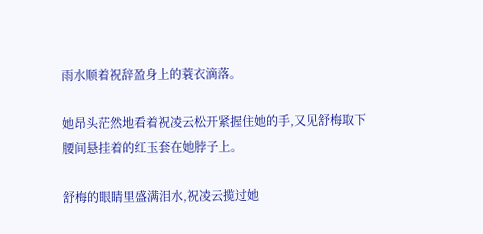雨水顺着祝辞盈身上的蓑衣滴落。

她昂头茫然地看着祝凌云松开紧握住她的手,又见舒梅取下腰间悬挂着的红玉套在她脖子上。

舒梅的眼睛里盛满泪水,祝凌云揽过她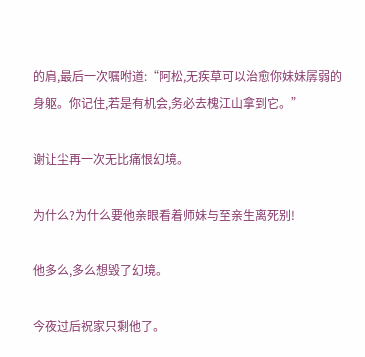的肩,最后一次嘱咐道:“阿松,无疾草可以治愈你妹妹孱弱的身躯。你记住,若是有机会,务必去槐江山拿到它。”

谢让尘再一次无比痛恨幻境。

为什么?为什么要他亲眼看着师妹与至亲生离死别!

他多么,多么想毁了幻境。

今夜过后祝家只剩他了。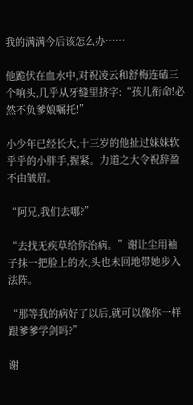我的满满今后该怎么办……

他跪伏在血水中,对祝凌云和舒梅连磕三个响头,几乎从牙缝里挤字:“孩儿衔命!必然不负爹娘嘱托!”

小少年已经长大,十三岁的他扯过妹妹软乎乎的小胖手,握紧。力道之大令祝辞盈不由皱眉。

“阿兄,我们去哪?”

“去找无疾草给你治病。”谢让尘用袖子抹一把脸上的水,头也未回地带她步入法阵。

“那等我的病好了以后,就可以像你一样跟爹爹学剑吗?”

谢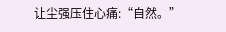让尘强压住心痛:“自然。”